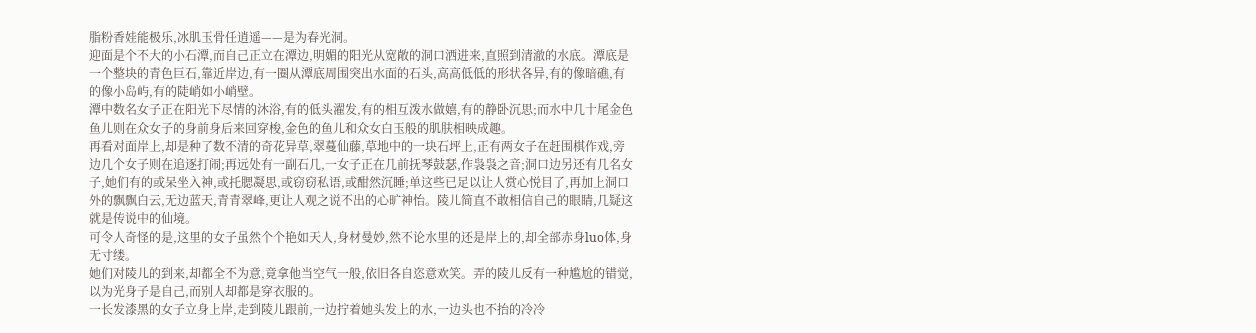脂粉香娃能极乐,冰肌玉骨任逍遥——是为春光洞。
迎面是个不大的小石潭,而自己正立在潭边,明媚的阳光从宽敞的洞口洒进来,直照到清澈的水底。潭底是一个整块的青色巨石,靠近岸边,有一圈从潭底周围突出水面的石头,高高低低的形状各异,有的像暗礁,有的像小岛屿,有的陡峭如小峭壁。
潭中数名女子正在阳光下尽情的沐浴,有的低头濯发,有的相互泼水做嬉,有的静卧沉思;而水中几十尾金色鱼儿则在众女子的身前身后来回穿梭,金色的鱼儿和众女白玉般的肌肤相映成趣。
再看对面岸上,却是种了数不清的奇花异草,翠蔓仙藤,草地中的一块石坪上,正有两女子在赶围棋作戏,旁边几个女子则在追逐打闹;再远处有一副石几,一女子正在几前抚琴鼓瑟,作袅袅之音;洞口边另还有几名女子,她们有的或呆坐入神,或托腮凝思,或窃窃私语,或酣然沉睡;单这些已足以让人赏心悦目了,再加上洞口外的飘飘白云,无边蓝天,青青翠峰,更让人观之说不出的心旷神怡。陵儿简直不敢相信自己的眼睛,几疑这就是传说中的仙境。
可令人奇怪的是,这里的女子虽然个个艳如天人,身材曼妙,然不论水里的还是岸上的,却全部赤身luo体,身无寸缕。
她们对陵儿的到来,却都全不为意,竟拿他当空气一般,依旧各自恣意欢笑。弄的陵儿反有一种尴尬的错觉,以为光身子是自己,而别人却都是穿衣服的。
一长发漆黑的女子立身上岸,走到陵儿跟前,一边拧着她头发上的水,一边头也不抬的冷冷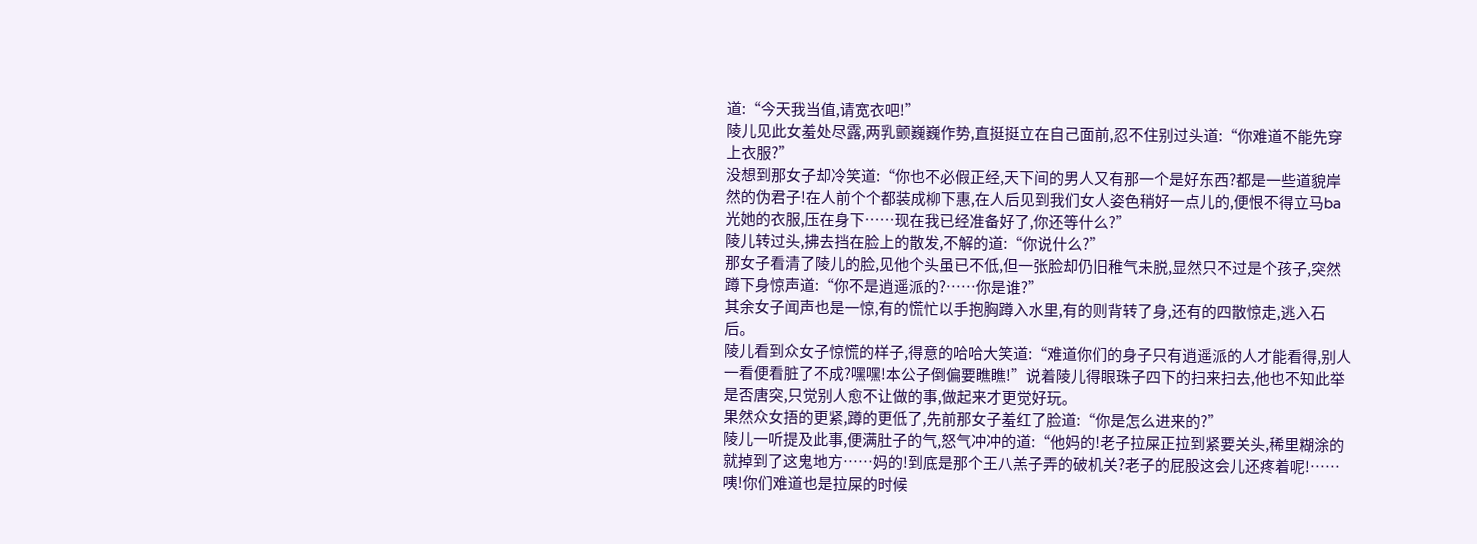道:“今天我当值,请宽衣吧!”
陵儿见此女羞处尽露,两乳颤巍巍作势,直挺挺立在自己面前,忍不住别过头道:“你难道不能先穿上衣服?”
没想到那女子却冷笑道:“你也不必假正经,天下间的男人又有那一个是好东西?都是一些道貌岸然的伪君子!在人前个个都装成柳下惠,在人后见到我们女人姿色稍好一点儿的,便恨不得立马ba光她的衣服,压在身下……现在我已经准备好了,你还等什么?”
陵儿转过头,拂去挡在脸上的散发,不解的道:“你说什么?”
那女子看清了陵儿的脸,见他个头虽已不低,但一张脸却仍旧稚气未脱,显然只不过是个孩子,突然蹲下身惊声道:“你不是逍遥派的?……你是谁?”
其余女子闻声也是一惊,有的慌忙以手抱胸蹲入水里,有的则背转了身,还有的四散惊走,逃入石后。
陵儿看到众女子惊慌的样子,得意的哈哈大笑道:“难道你们的身子只有逍遥派的人才能看得,别人一看便看脏了不成?嘿嘿!本公子倒偏要瞧瞧!”说着陵儿得眼珠子四下的扫来扫去,他也不知此举是否唐突,只觉别人愈不让做的事,做起来才更觉好玩。
果然众女捂的更紧,蹲的更低了,先前那女子羞红了脸道:“你是怎么进来的?”
陵儿一听提及此事,便满肚子的气,怒气冲冲的道:“他妈的!老子拉屎正拉到紧要关头,稀里糊涂的就掉到了这鬼地方……妈的!到底是那个王八羔子弄的破机关?老子的屁股这会儿还疼着呢!……咦!你们难道也是拉屎的时候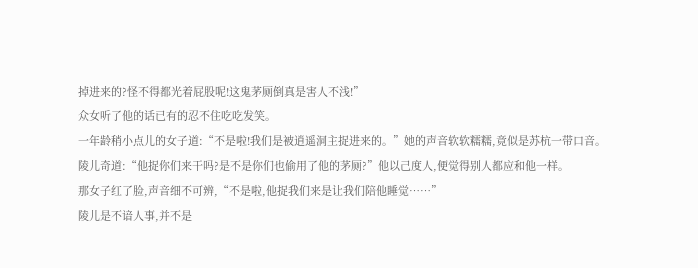掉进来的?怪不得都光着屁股呢!这鬼茅厕倒真是害人不浅!”
众女听了他的话已有的忍不住吃吃发笑。
一年龄稍小点儿的女子道:“不是啦!我们是被逍遥洞主捉进来的。”她的声音软软糯糯,竟似是苏杭一带口音。
陵儿奇道:“他捉你们来干吗?是不是你们也偷用了他的茅厕?”他以己度人,便觉得别人都应和他一样。
那女子红了脸,声音细不可辨,“不是啦,他捉我们来是让我们陪他睡觉……”
陵儿是不谙人事,并不是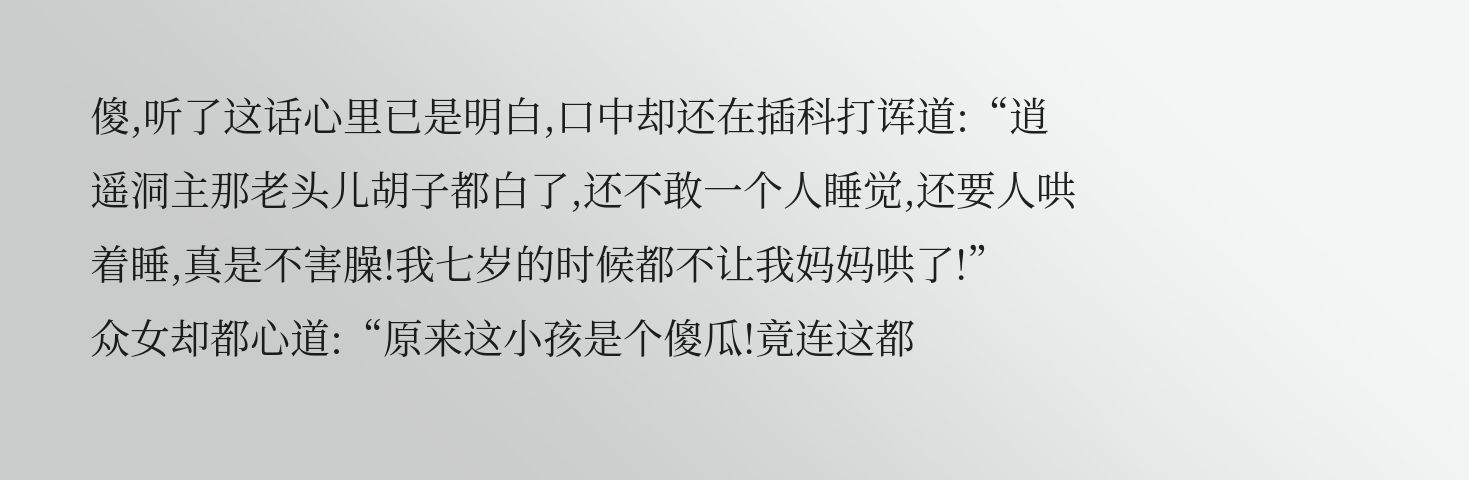傻,听了这话心里已是明白,口中却还在插科打诨道:“逍遥洞主那老头儿胡子都白了,还不敢一个人睡觉,还要人哄着睡,真是不害臊!我七岁的时候都不让我妈妈哄了!”
众女却都心道:“原来这小孩是个傻瓜!竟连这都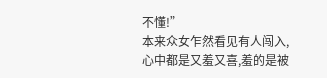不懂!”
本来众女乍然看见有人闯入,心中都是又羞又喜,羞的是被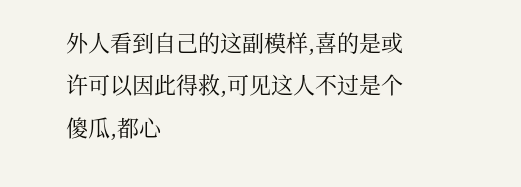外人看到自己的这副模样,喜的是或许可以因此得救,可见这人不过是个傻瓜,都心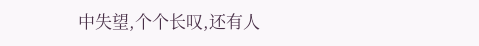中失望,个个长叹,还有人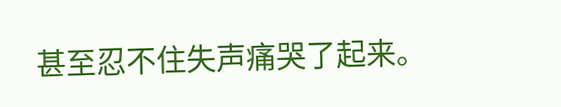甚至忍不住失声痛哭了起来。